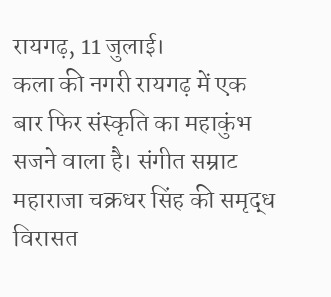रायगढ़, 11 जुलाई।
कला की नगरी रायगढ़ में एक बार फिर संस्कृति का महाकुंभ सजने वाला है। संगीत सम्राट महाराजा चक्रधर सिंह की समृद्ध विरासत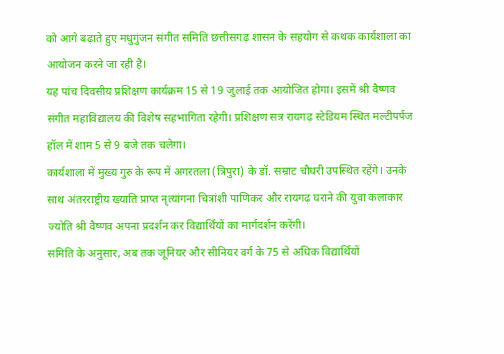को आगे बढ़ाते हुए मधुगुंजन संगीत समिति छत्तीसगढ़ शासन के सहयोग से कथक कार्यशाला का आयोजन करने जा रही है।
यह पांच दिवसीय प्रशिक्षण कार्यक्रम 15 से 19 जुलाई तक आयोजित होगा। इसमें श्री वैष्णव संगीत महाविद्यालय की विशेष सहभागिता रहेगी। प्रशिक्षण सत्र रायगढ़ स्टेडियम स्थित मल्टीपर्पज हॉल में शाम 5 से 9 बजे तक चलेगा।
कार्यशाला में मुख्य गुरु के रूप में अगरतला (त्रिपुरा) के डॉ. सम्राट चौधरी उपस्थित रहेंगे। उनके साथ अंतरराष्ट्रीय ख्याति प्राप्त नृत्यांगना चित्रांशी पाणिकर और रायगढ़ घराने की युवा कलाकार ज्योति श्री वैष्णव अपना प्रदर्शन कर विद्यार्थियों का मार्गदर्शन करेंगी।
समिति के अनुसार, अब तक जूनियर और सीनियर वर्ग के 75 से अधिक विद्यार्थियों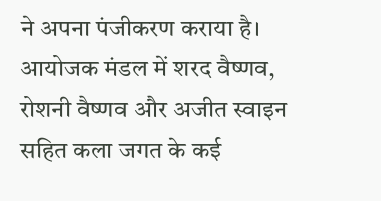ने अपना पंजीकरण कराया है। आयोजक मंडल में शरद वैष्णव, रोशनी वैष्णव और अजीत स्वाइन सहित कला जगत के कई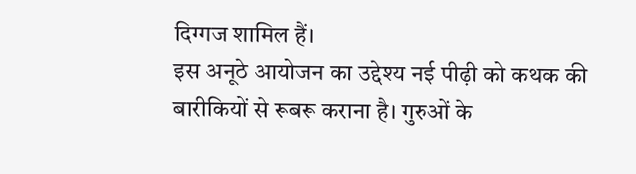दिग्गज शामिल हैं।
इस अनूठे आयोजन का उद्देश्य नई पीढ़ी को कथक की बारीकियों से रूबरू कराना है। गुरुओं के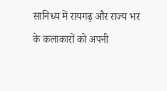सानिध्य में रायगढ़ और राज्य भर के कलाकारों को अपनी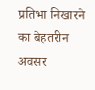प्रतिभा निखारने का बेहतरीन अवसर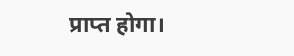प्राप्त होगा।